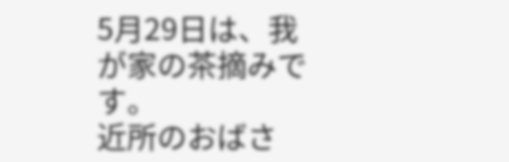5月29日は、我が家の茶摘みです。
近所のおばさ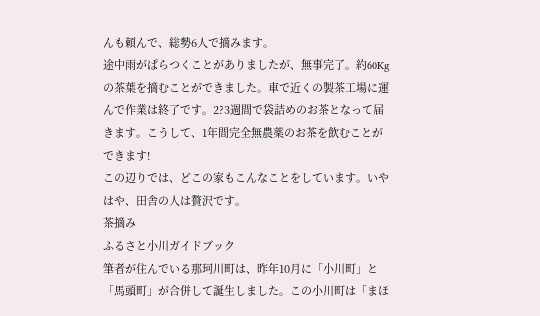んも頼んで、総勢6人で摘みます。
途中雨がぱらつくことがありましたが、無事完了。約60Kgの茶葉を摘むことができました。車で近くの製茶工場に運んで作業は終了です。2?3週間で袋詰めのお茶となって届きます。こうして、1年間完全無農薬のお茶を飲むことができます!
この辺りでは、どこの家もこんなことをしています。いやはや、田舎の人は贅沢です。
茶摘み
ふるさと小川ガイドブック
筆者が住んでいる那珂川町は、昨年10月に「小川町」と「馬頭町」が合併して誕生しました。この小川町は「まほ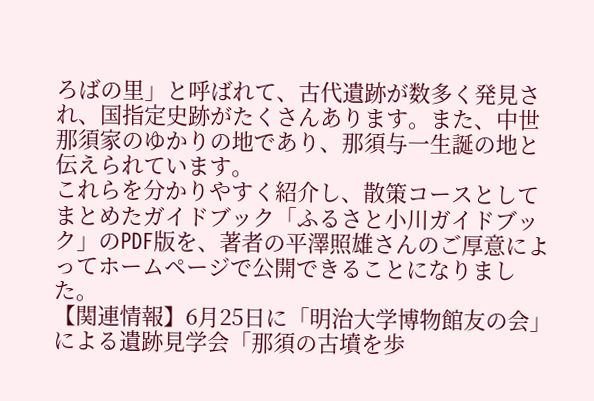ろばの里」と呼ばれて、古代遺跡が数多く発見され、国指定史跡がたくさんあります。また、中世那須家のゆかりの地であり、那須与一生誕の地と伝えられています。
これらを分かりやすく紹介し、散策コースとしてまとめたガイドブック「ふるさと小川ガイドブック」のPDF版を、著者の平澤照雄さんのご厚意によってホームページで公開できることになりました。
【関連情報】6月25日に「明治大学博物館友の会」による遺跡見学会「那須の古墳を歩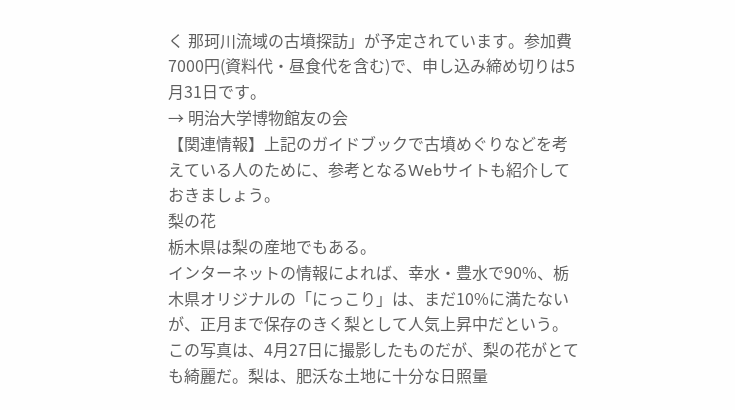く 那珂川流域の古墳探訪」が予定されています。参加費7000円(資料代・昼食代を含む)で、申し込み締め切りは5月31日です。
→ 明治大学博物館友の会
【関連情報】上記のガイドブックで古墳めぐりなどを考えている人のために、参考となるWebサイトも紹介しておきましょう。
梨の花
栃木県は梨の産地でもある。
インターネットの情報によれば、幸水・豊水で90%、栃木県オリジナルの「にっこり」は、まだ10%に満たないが、正月まで保存のきく梨として人気上昇中だという。
この写真は、4月27日に撮影したものだが、梨の花がとても綺麗だ。梨は、肥沃な土地に十分な日照量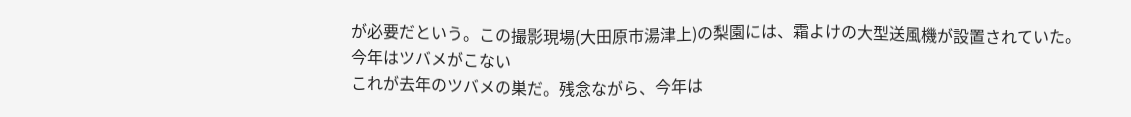が必要だという。この撮影現場(大田原市湯津上)の梨園には、霜よけの大型送風機が設置されていた。
今年はツバメがこない
これが去年のツバメの巣だ。残念ながら、今年は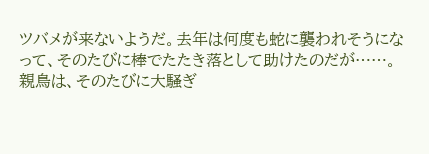ツバメが来ないようだ。去年は何度も蛇に襲われそうになって、そのたびに棒でたたき落として助けたのだが……。親鳥は、そのたびに大騒ぎ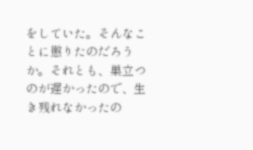をしていた。そんなことに懲りたのだろうか。それとも、巣立つのが遅かったので、生き残れなかったの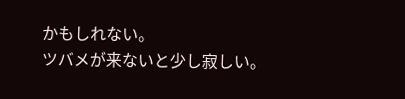かもしれない。
ツバメが来ないと少し寂しい。